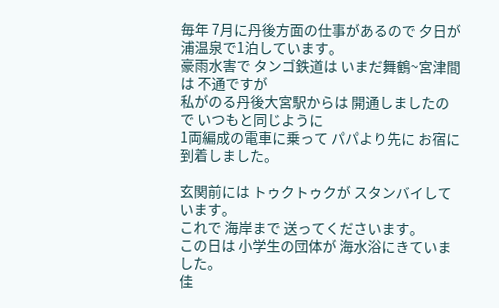毎年 7月に丹後方面の仕事があるので 夕日が浦温泉で1泊しています。
豪雨水害で タンゴ鉄道は いまだ舞鶴~宮津間は 不通ですが
私がのる丹後大宮駅からは 開通しましたので いつもと同じように
1両編成の電車に乗って パパより先に お宿に到着しました。

玄関前には トゥクトゥクが スタンバイしています。
これで 海岸まで 送ってくださいます。
この日は 小学生の団体が 海水浴にきていました。
佳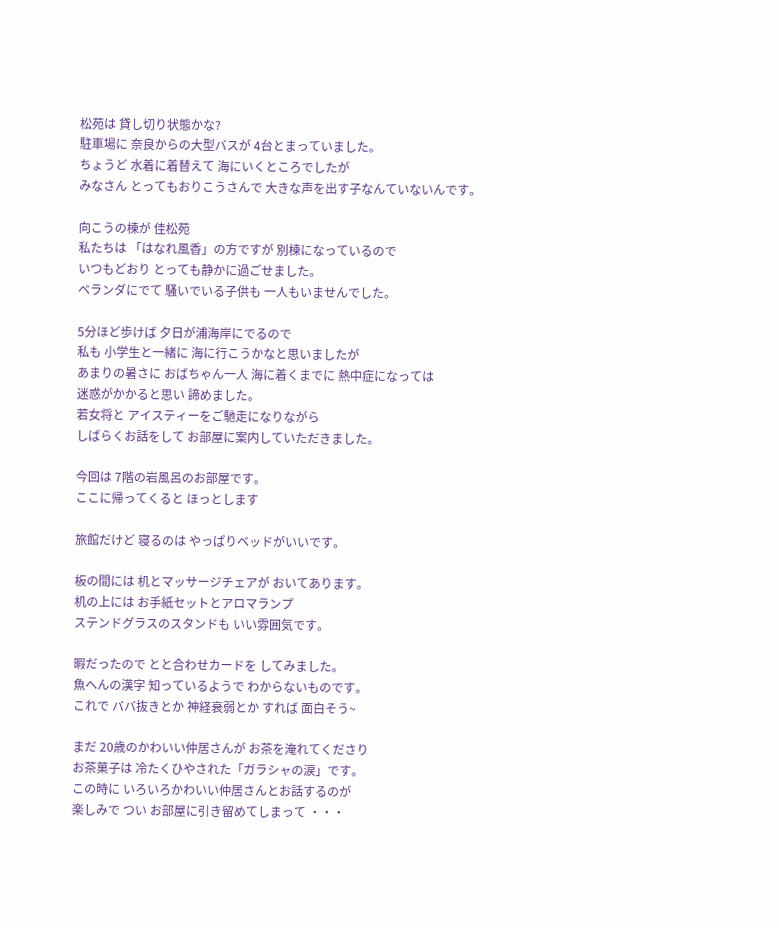松苑は 貸し切り状態かな?
駐車場に 奈良からの大型バスが 4台とまっていました。
ちょうど 水着に着替えて 海にいくところでしたが
みなさん とってもおりこうさんで 大きな声を出す子なんていないんです。

向こうの棟が 佳松苑
私たちは 「はなれ風香」の方ですが 別棟になっているので
いつもどおり とっても静かに過ごせました。
ベランダにでて 騒いでいる子供も 一人もいませんでした。

5分ほど歩けば 夕日が浦海岸にでるので
私も 小学生と一緒に 海に行こうかなと思いましたが
あまりの暑さに おばちゃん一人 海に着くまでに 熱中症になっては
迷惑がかかると思い 諦めました。
若女将と アイスティーをご馳走になりながら
しばらくお話をして お部屋に案内していただきました。

今回は 7階の岩風呂のお部屋です。
ここに帰ってくると ほっとします

旅館だけど 寝るのは やっぱりベッドがいいです。

板の間には 机とマッサージチェアが おいてあります。
机の上には お手紙セットとアロマランプ
ステンドグラスのスタンドも いい雰囲気です。

暇だったので とと合わせカードを してみました。
魚へんの漢字 知っているようで わからないものです。
これで ババ抜きとか 神経衰弱とか すれば 面白そう~

まだ 20歳のかわいい仲居さんが お茶を淹れてくださり
お茶菓子は 冷たくひやされた「ガラシャの涙」です。
この時に いろいろかわいい仲居さんとお話するのが
楽しみで つい お部屋に引き留めてしまって ・・・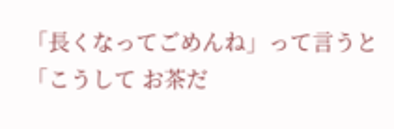「長くなってごめんね」って言うと
「こうして お茶だ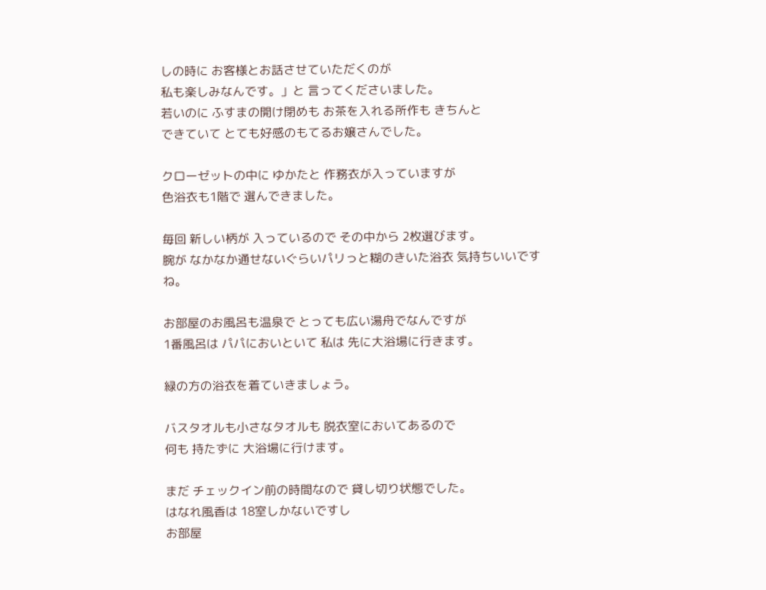しの時に お客様とお話させていただくのが
私も楽しみなんです。」と 言ってくださいました。
若いのに ふすまの開け閉めも お茶を入れる所作も きちんと
できていて とても好感のもてるお嬢さんでした。

クローゼットの中に ゆかたと 作務衣が入っていますが
色浴衣も1階で 選んできました。

毎回 新しい柄が 入っているので その中から 2枚選びます。
腕が なかなか通せないぐらいパリっと糊のきいた浴衣 気持ちいいですね。

お部屋のお風呂も温泉で とっても広い湯舟でなんですが
1番風呂は パパにおいといて 私は 先に大浴場に行きます。

緑の方の浴衣を着ていきましょう。

バスタオルも小さなタオルも 脱衣室においてあるので
何も 持たずに 大浴場に行けます。

まだ チェックイン前の時間なので 貸し切り状態でした。
はなれ風香は 18室しかないですし
お部屋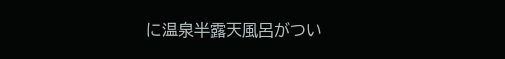に温泉半露天風呂がつい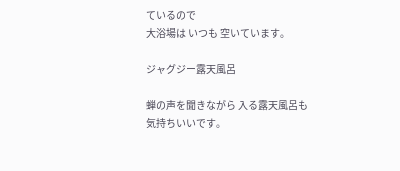ているので
大浴場は いつも 空いています。

ジャグジー露天風呂

蝉の声を聞きながら 入る露天風呂も 気持ちいいです。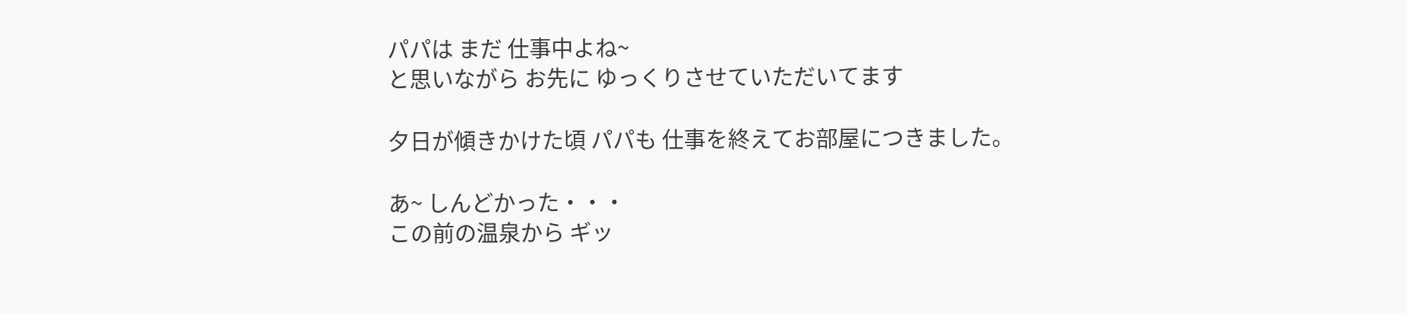パパは まだ 仕事中よね~
と思いながら お先に ゆっくりさせていただいてます

夕日が傾きかけた頃 パパも 仕事を終えてお部屋につきました。

あ~ しんどかった・・・
この前の温泉から ギッ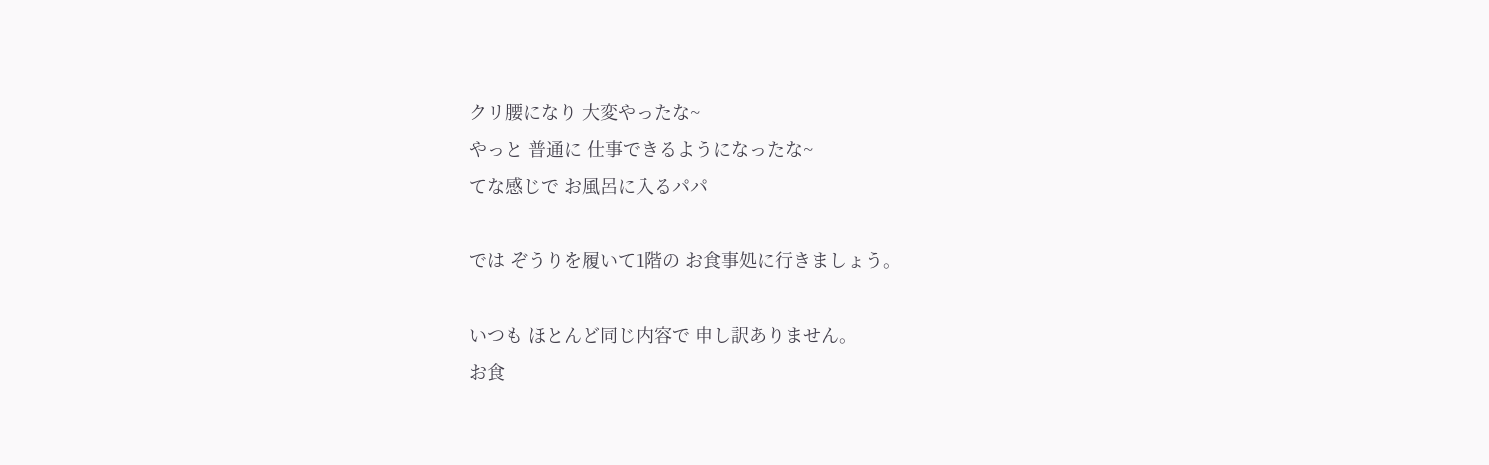クリ腰になり 大変やったな~
やっと 普通に 仕事できるようになったな~
てな感じで お風呂に入るパパ

では ぞうりを履いて1階の お食事処に行きましょう。

いつも ほとんど同じ内容で 申し訳ありません。
お食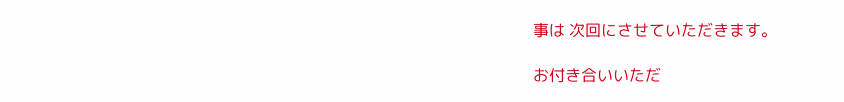事は 次回にさせていただきます。

お付き合いいただ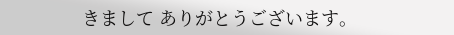きまして ありがとうございます。